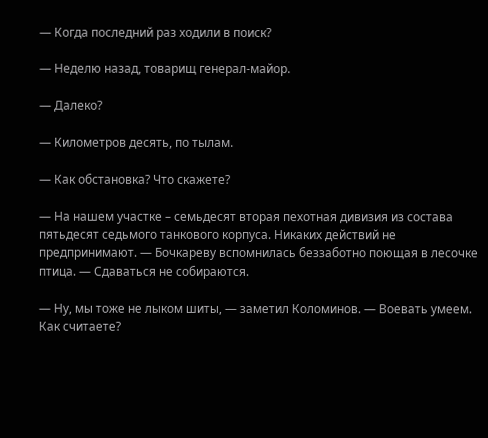— Когда последний раз ходили в поиск?

— Неделю назад, товарищ генерал-майор.

— Далеко?

— Километров десять, по тылам.

— Как обстановка? Что скажете?

— На нашем участке – семьдесят вторая пехотная дивизия из состава пятьдесят седьмого танкового корпуса. Никаких действий не предпринимают. — Бочкареву вспомнилась беззаботно поющая в лесочке птица. — Сдаваться не собираются.

— Ну, мы тоже не лыком шиты, — заметил Коломинов. — Воевать умеем. Как считаете?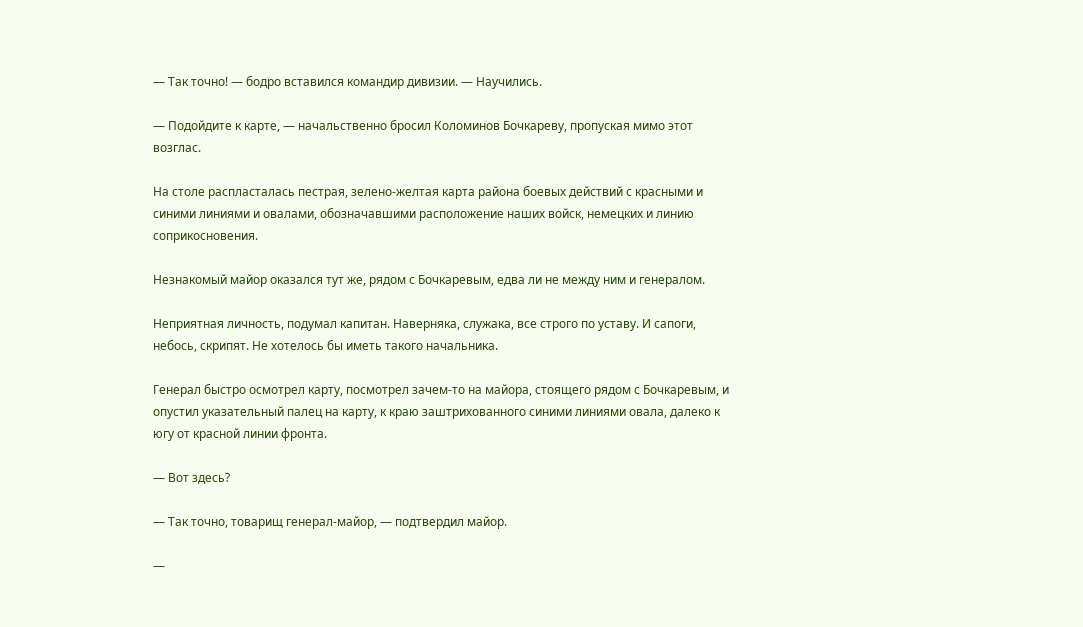— Так точно! — бодро вставился командир дивизии. — Научились.

— Подойдите к карте, — начальственно бросил Коломинов Бочкареву, пропуская мимо этот возглас.

На столе распласталась пестрая, зелено-желтая карта района боевых действий с красными и синими линиями и овалами, обозначавшими расположение наших войск, немецких и линию соприкосновения.

Незнакомый майор оказался тут же, рядом с Бочкаревым, едва ли не между ним и генералом.

Неприятная личность, подумал капитан. Наверняка, служака, все строго по уставу. И сапоги, небось, скрипят. Не хотелось бы иметь такого начальника.

Генерал быстро осмотрел карту, посмотрел зачем-то на майора, стоящего рядом с Бочкаревым, и опустил указательный палец на карту, к краю заштрихованного синими линиями овала, далеко к югу от красной линии фронта.

— Вот здесь?

— Так точно, товарищ генерал-майор, — подтвердил майор.

—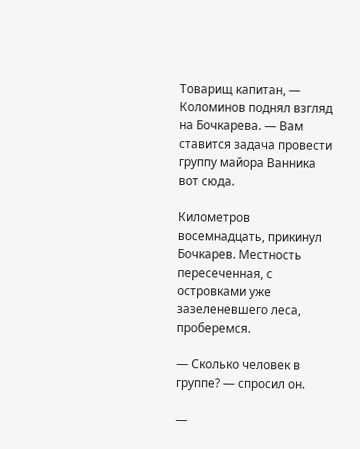Товарищ капитан, — Коломинов поднял взгляд на Бочкарева. — Вам ставится задача провести группу майора Ванника вот сюда.

Километров восемнадцать, прикинул Бочкарев. Местность пересеченная, с островками уже зазеленевшего леса, проберемся.

— Сколько человек в группе? — спросил он.

—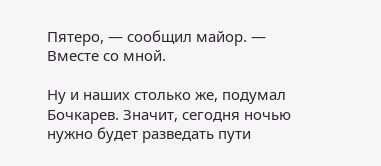Пятеро, — сообщил майор. — Вместе со мной.

Ну и наших столько же, подумал Бочкарев. Значит, сегодня ночью нужно будет разведать пути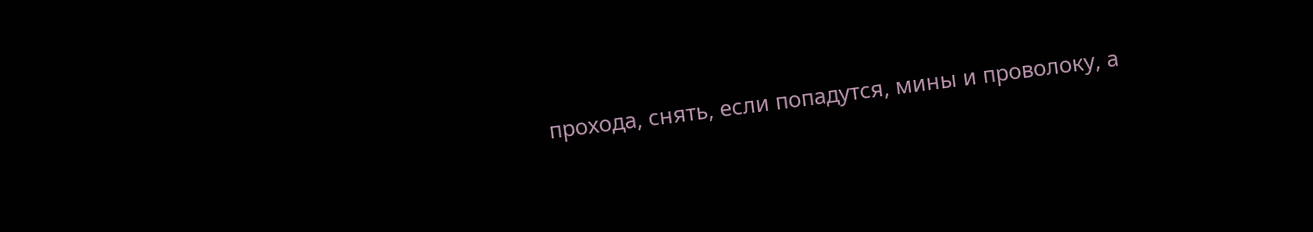прохода, снять, если попадутся, мины и проволоку, а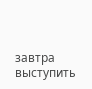завтра выступить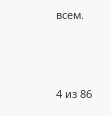всем.



4 из 86